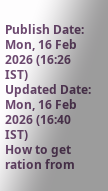Publish Date: Mon, 16 Feb 2026 (16:26 IST)
Updated Date: Mon, 16 Feb 2026 (16:40 IST)
How to get ration from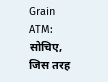Grain ATM: सोचिए, जिस तरह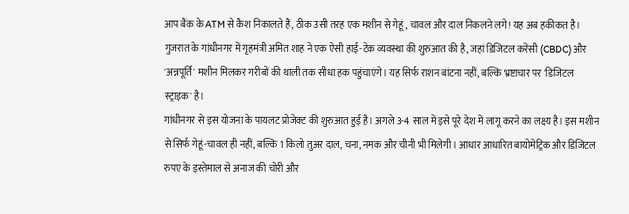आप बैंक के ATM से कैश निकालते हैं, ठीक उसी तरह एक मशीन से गेहूं, चावल और दाल निकलने लगे! यह अब हकीकत है। गुजरात के गांधीनगर में गृहमंत्री अमित शाह ने एक ऐसी हाई-टेक व्यवस्था की शुरुआत की है, जहां डिजिटल करेंसी (CBDC) और 'अन्नपूर्ति' मशीन मिलकर गरीबों की थाली तक सीधा हक पहुंचाएंगे। यह सिर्फ राशन बांटना नहीं, बल्कि भ्रष्टाचार पर 'डिजिटल स्ट्राइक' है।
गांधीनगर से इस योजना के पायलट प्रोजेक्ट की शुरुआत हुई है। अगले 3-4 साल में इसे पूरे देश में लागू करने का लक्ष्य है। इस मशीन से सिर्फ गेहूं-चावल ही नहीं, बल्कि 1 किलो तुअर दाल, चना, नमक और चीनी भी मिलेगी। आधार आधारित बायोमेट्रिक और डिजिटल रुपए के इस्तेमाल से अनाज की चोरी और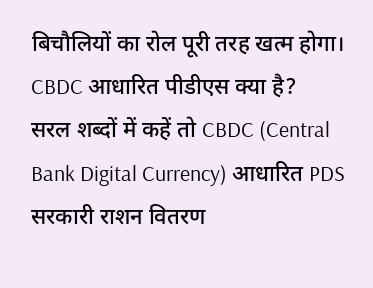बिचौलियों का रोल पूरी तरह खत्म होगा।
CBDC आधारित पीडीएस क्या है?
सरल शब्दों में कहें तो CBDC (Central Bank Digital Currency) आधारित PDS सरकारी राशन वितरण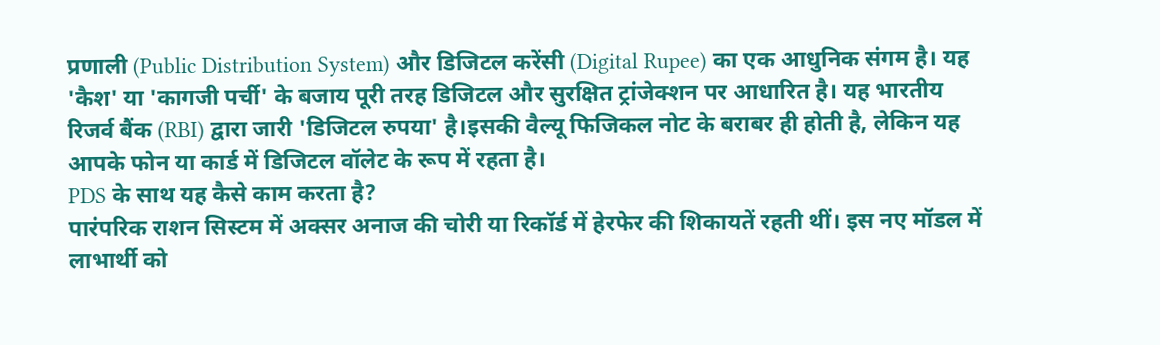प्रणाली (Public Distribution System) और डिजिटल करेंसी (Digital Rupee) का एक आधुनिक संगम है। यह 'कैश' या 'कागजी पर्ची' के बजाय पूरी तरह डिजिटल और सुरक्षित ट्रांजेक्शन पर आधारित है। यह भारतीय रिजर्व बैंक (RBI) द्वारा जारी 'डिजिटल रुपया' है।इसकी वैल्यू फिजिकल नोट के बराबर ही होती है, लेकिन यह आपके फोन या कार्ड में डिजिटल वॉलेट के रूप में रहता है।
PDS के साथ यह कैसे काम करता है?
पारंपरिक राशन सिस्टम में अक्सर अनाज की चोरी या रिकॉर्ड में हेरफेर की शिकायतें रहती थीं। इस नए मॉडल में लाभार्थी को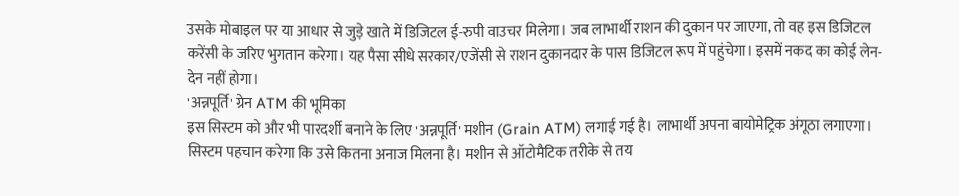उसके मोबाइल पर या आधार से जुड़े खाते में डिजिटल ई-रुपी वाउचर मिलेगा। जब लाभार्थी राशन की दुकान पर जाएगा, तो वह इस डिजिटल करेंसी के जरिए भुगतान करेगा। यह पैसा सीधे सरकार/एजेंसी से राशन दुकानदार के पास डिजिटल रूप में पहुंचेगा। इसमें नकद का कोई लेन-देन नहीं होगा।
'अन्नपूर्ति' ग्रेन ATM की भूमिका
इस सिस्टम को और भी पारदर्शी बनाने के लिए 'अन्नपूर्ति' मशीन (Grain ATM) लगाई गई है। लाभार्थी अपना बायोमेट्रिक अंगूठा लगाएगा। सिस्टम पहचान करेगा कि उसे कितना अनाज मिलना है। मशीन से ऑटोमैटिक तरीके से तय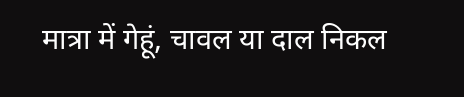मात्रा में गेहूं, चावल या दाल निकल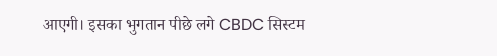आएगी। इसका भुगतान पीछे लगे CBDC सिस्टम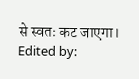से स्वतः कट जाएगा।
Edited by: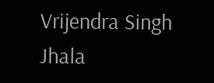Vrijendra Singh Jhala